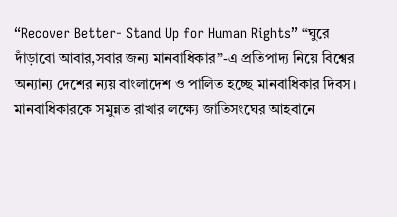“Recover Better- Stand Up for Human Rights” “ঘুরে দাঁড়াবো আবার,সবার জন্য মানবাধিকার”-এ প্রতিপাদ্য নিয়ে বিশ্বের অন্যান্য দেশের ন্যয় বাংলাদেশ ও পালিত হচ্ছে মানবাধিকার দিবস। মানবাধিকারকে সমুন্নত রাখার লক্ষ্যে জাতিসংঘের আহবানে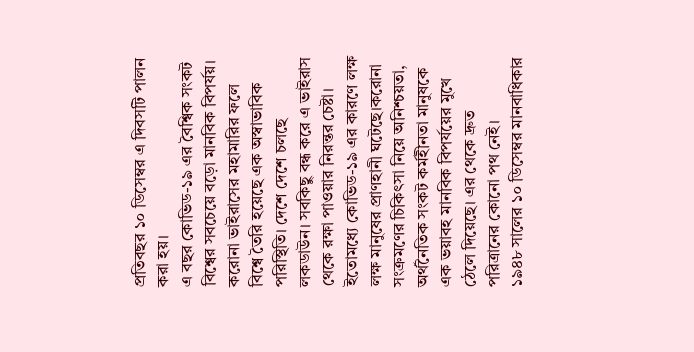প্রতিবছর ১০ ডিসেম্বর এ দিবসটি পালন করা হয়।
এ বছর কোভিড-১৯ এর বৈশ্বিক সংকট বিশ্বের সবচেয়ে বড়ো মানবিক বিপর্যয়। করোনা ভাইরাসের মহামারির ফলে বিশ্বে তৈরি হয়েছে এক অস্বাভাবিক পরিস্থিতি। দেশে দেশে চলছে লকডাউন। সবকিছু বন্ধ করে এ ভাইরাস থেকে রক্ষা পাওয়ার নিরন্তর চেষ্টা। ইতোমধ্যে কোভিড-১৯ এর কারণে লক্ষ লক্ষ মানুষের প্রাণহানী ঘটেছে।করোনা সংক্রমণের চিকিৎসা নিয়ে অনিশ্চয়তা, অর্থনৈতিক সংকট কর্মহীনতা মানুষকে এক ভয়াবহ মানবিক বিপর্যয়ের মুখে ঠেলে দিয়েছে। এর থেকে দ্রুত পরিত্রানের কোনো পথ নেই।
১৯৪৮ সালের ১০ ডিসেম্বর মানবাধিকার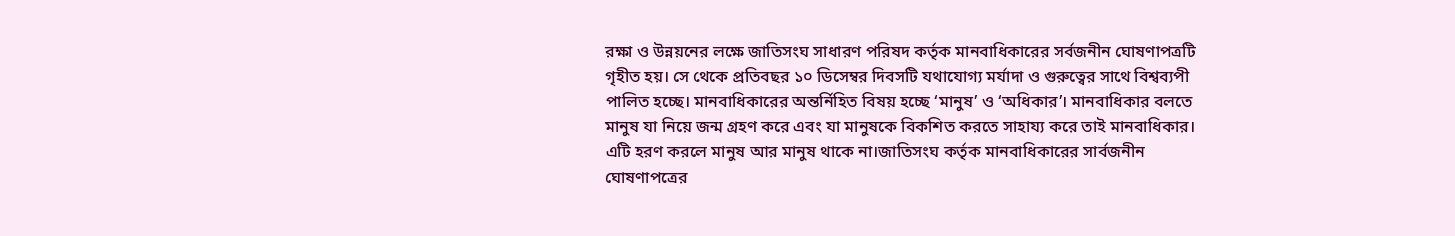রক্ষা ও উন্নয়নের লক্ষে জাতিসংঘ সাধারণ পরিষদ কর্তৃক মানবাধিকারের সর্বজনীন ঘোষণাপত্রটি গৃহীত হয়। সে থেকে প্রতিবছর ১০ ডিসেম্বর দিবসটি যথাযোগ্য মর্যাদা ও গুরুত্বের সাথে বিশ্বব্যপী পালিত হচ্ছে। মানবাধিকারের অন্তর্নিহিত বিষয় হচ্ছে ‘মানুষ’ ও ‘অধিকার’। মানবাধিকার বলতে মানুষ যা নিয়ে জন্ম গ্রহণ করে এবং যা মানুষকে বিকশিত করতে সাহায্য করে তাই মানবাধিকার। এটি হরণ করলে মানুষ আর মানুষ থাকে না।জাতিসংঘ কর্তৃক মানবাধিকারের সার্বজনীন ঘোষণাপত্রের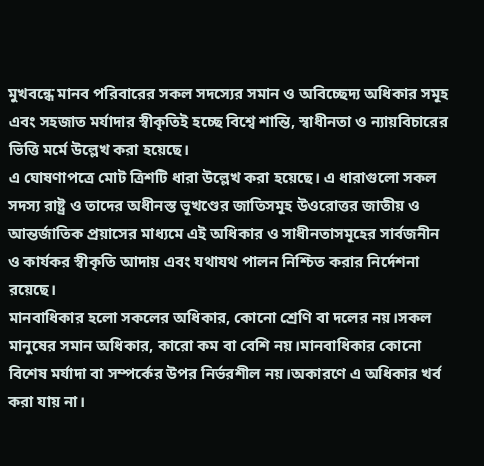মুখবন্ধে মানব পরিবারের সকল সদস্যের সমান ও অবিচ্ছেদ্য অধিকার সমূহ এবং সহজাত মর্যাদার স্বীকৃতিই হচ্ছে বিশ্বে শান্তি, স্বাধীনতা ও ন্যায়বিচারের ভিত্তি মর্মে উল্লেখ করা হয়েছে।
এ ঘোষণাপত্রে মোট ত্রিশটি ধারা উল্লেখ করা হয়েছে। এ ধারাগুলো সকল সদস্য রাষ্ট্র ও তাদের অধীনস্ত ভূখণ্ডের জাতিসমূহ উওরোত্তর জাতীয় ও আন্তর্জাতিক প্রয়াসের মাধ্যমে এই অধিকার ও সাধীনতাসমূহের সার্বজনীন ও কার্যকর স্বীকৃতি আদায় এবং যথাযথ পালন নিশ্চিত করার নির্দেশনা রয়েছে।
মানবাধিকার হলো সকলের অধিকার, কোনো শ্রেণি বা দলের নয়।সকল মানুষের সমান অধিকার, কারো কম বা বেশি নয়।মানবাধিকার কোনো বিশেষ মর্যাদা বা সম্পর্কের উপর নির্ভরশীল নয়।অকারণে এ অধিকার খর্ব করা যায় না।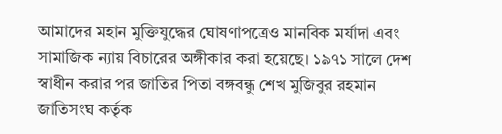আমাদের মহান মুক্তিযুদ্ধের ঘোষণাপত্রেও মানবিক মর্যাদা এবং সামাজিক ন্যায় বিচারের অঙ্গীকার করা হয়েছে। ১৯৭১ সালে দেশ স্বাধীন করার পর জাতির পিতা বঙ্গবন্ধু শেখ মুজিবুর রহমান জাতিসংঘ কর্তৃক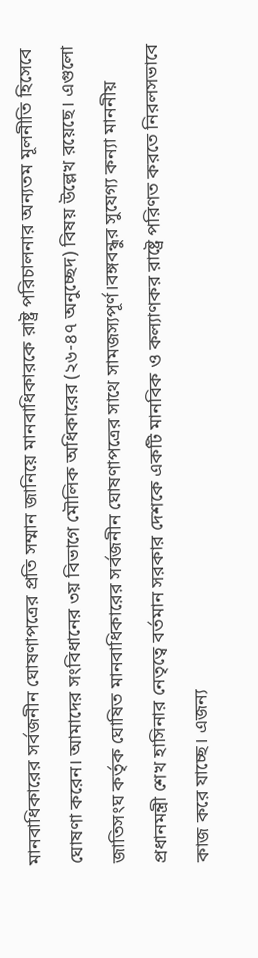মানবাধিকারের সর্বজনীন ঘোষণাপত্রের প্রতি সম্মান জানিয়ে মানবাধিকারকে রাষ্ট্র পরিচালনার অন্যতম মূলনীতি হিসেবে ঘোষণা করেন। আমাদের সংবিধানের ৩য় বিভাগে মৌলিক অধিকারের (২৬-৪৭ অনুচ্ছেদ) বিষয় উল্লেখ রয়েছে। এগুলো জাতিসংঘ কর্তৃক ঘোষিত মানবাধিকারের সর্বজনীন ঘোষণাপত্রের সাথে সামজস্যপূর্ণ।বঙ্গবন্ধুর সুযেগ্য কন্যা মাননীয় প্রধানমন্ত্রী শেখ হাসিনার নেতৃত্বে বর্তমান সরকার দেশকে একটি মানবিক ও কল্যাণকর রাষ্ট্রে পরিণত করতে নিরলসভাবে কাজ করে যাচ্ছে। এজন্য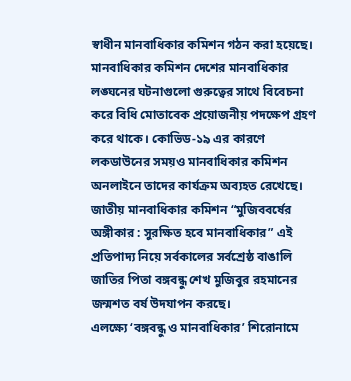স্বাধীন মানবাধিকার কমিশন গঠন করা হয়েছে। মানবাধিকার কমিশন দেশের মানবাধিকার লঙ্ঘনের ঘটনাগুলো গুরুত্বের সাথে বিবেচনা করে বিধি মোতাবেক প্রয়োজনীয় পদক্ষেপ গ্রহণ করে থাকে। কোভিড-১৯ এর কারণে লকডাউনের সময়ও মানবাধিকার কমিশন অনলাইনে তাদের কার্যক্রম অব্যহত রেখেছে।
জাতীয় মানবাধিকার কমিশন “মুজিববর্ষের অঙ্গীকার : সুরক্ষিত হবে মানবাধিকার” এই প্রতিপাদ্য নিয়ে সর্বকালের সর্বশ্রেষ্ঠ বাঙালি জাতির পিতা বঙ্গবন্ধু শেখ মুজিবুর রহমানের জন্মশত বর্ষ উদযাপন করছে।
এলক্ষ্যে ‘বঙ্গবন্ধু ও মানবাধিকার’ শিরোনামে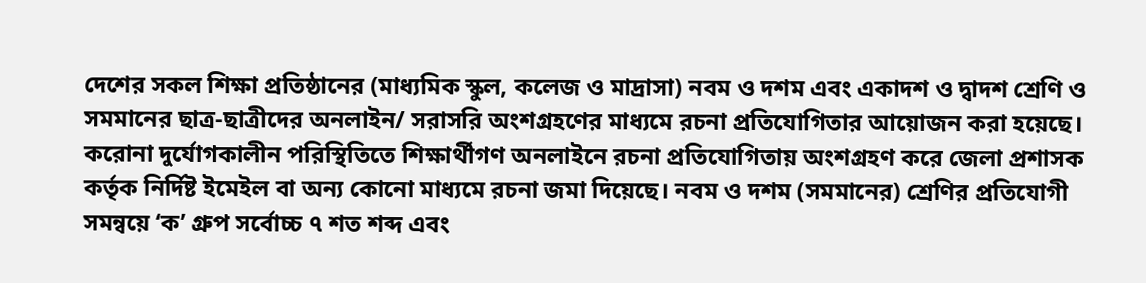দেশের সকল শিক্ষা প্রতিষ্ঠানের (মাধ্যমিক স্কুল, কলেজ ও মাদ্রাসা) নবম ও দশম এবং একাদশ ও দ্বাদশ শ্রেণি ও সমমানের ছাত্র-ছাত্রীদের অনলাইন/ সরাসরি অংশগ্রহণের মাধ্যমে রচনা প্রতিযোগিতার আয়োজন করা হয়েছে। করোনা দুর্যোগকালীন পরিস্থিতিতে শিক্ষার্থীগণ অনলাইনে রচনা প্রতিযোগিতায় অংশগ্রহণ করে জেলা প্রশাসক কর্তৃক নির্দিষ্ট ইমেইল বা অন্য কোনো মাধ্যমে রচনা জমা দিয়েছে। নবম ও দশম (সমমানের) শ্রেণির প্রতিযোগী সমন্বয়ে ‘ক’ গ্রুপ সর্বোচ্চ ৭ শত শব্দ এবং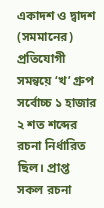একাদশ ও দ্বাদশ (সমমানের) প্রতিযোগী সমন্বয়ে ‘খ’ গ্রুপ সর্বোচ্চ ১ হাজার ২ শত শব্দের রচনা নির্ধারিত ছিল। প্রাপ্ত সকল রচনা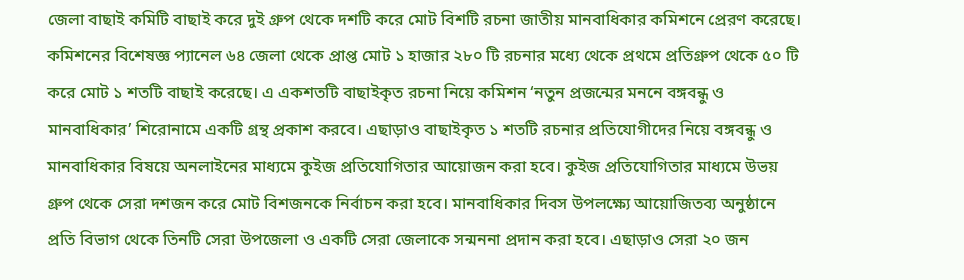জেলা বাছাই কমিটি বাছাই করে দুই গ্রুপ থেকে দশটি করে মোট বিশটি রচনা জাতীয় মানবাধিকার কমিশনে প্রেরণ করেছে। কমিশনের বিশেষজ্ঞ প্যানেল ৬৪ জেলা থেকে প্রাপ্ত মোট ১ হাজার ২৮০ টি রচনার মধ্যে থেকে প্রথমে প্রতিগ্রুপ থেকে ৫০ টি করে মোট ১ শতটি বাছাই করেছে। এ একশতটি বাছাইকৃত রচনা নিয়ে কমিশন ‘নতুন প্রজন্মের মননে বঙ্গবন্ধু ও মানবাধিকার’ শিরোনামে একটি গ্রন্থ প্রকাশ করবে। এছাড়াও বাছাইকৃত ১ শতটি রচনার প্রতিযোগীদের নিয়ে বঙ্গবন্ধু ও মানবাধিকার বিষয়ে অনলাইনের মাধ্যমে কুইজ প্রতিযোগিতার আয়োজন করা হবে। কুইজ প্রতিযোগিতার মাধ্যমে উভয় গ্রুপ থেকে সেরা দশজন করে মোট বিশজনকে নির্বাচন করা হবে। মানবাধিকার দিবস উপলক্ষ্যে আয়োজিতব্য অনুষ্ঠানে প্রতি বিভাগ থেকে তিনটি সেরা উপজেলা ও একটি সেরা জেলাকে সন্মননা প্রদান করা হবে। এছাড়াও সেরা ২০ জন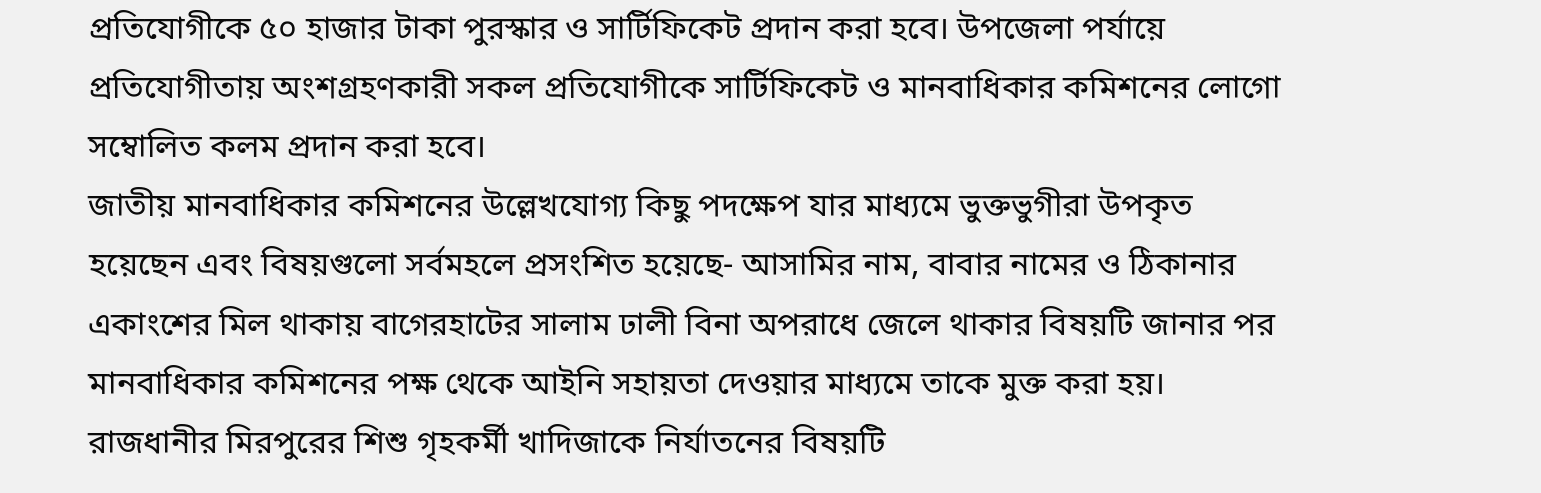প্রতিযোগীকে ৫০ হাজার টাকা পুরস্কার ও সার্টিফিকেট প্রদান করা হবে। উপজেলা পর্যায়ে প্রতিযোগীতায় অংশগ্রহণকারী সকল প্রতিযোগীকে সার্টিফিকেট ও মানবাধিকার কমিশনের লোগো সম্বোলিত কলম প্রদান করা হবে।
জাতীয় মানবাধিকার কমিশনের উল্লেখযোগ্য কিছু পদক্ষেপ যার মাধ্যমে ভুক্তভুগীরা উপকৃত হয়েছেন এবং বিষয়গুলো সর্বমহলে প্রসংশিত হয়েছে- আসামির নাম, বাবার নামের ও ঠিকানার একাংশের মিল থাকায় বাগেরহাটের সালাম ঢালী বিনা অপরাধে জেলে থাকার বিষয়টি জানার পর মানবাধিকার কমিশনের পক্ষ থেকে আইনি সহায়তা দেওয়ার মাধ্যমে তাকে মুক্ত করা হয়।
রাজধানীর মিরপুরের শিশু গৃহকর্মী খাদিজাকে নির্যাতনের বিষয়টি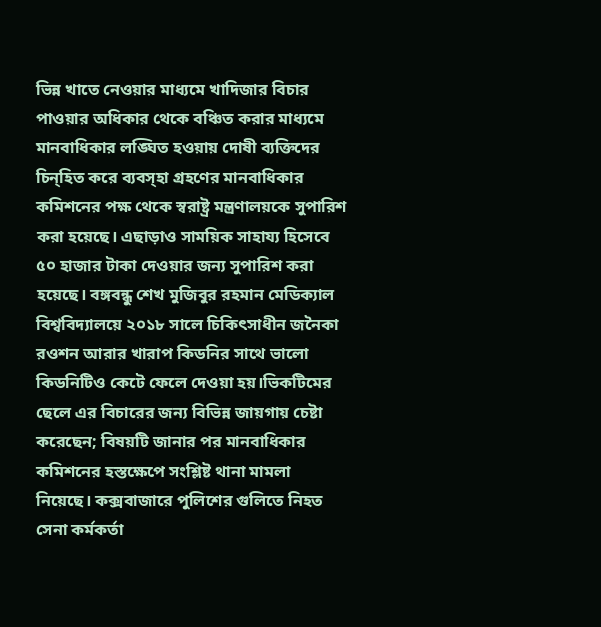ভিন্ন খাতে নেওয়ার মাধ্যমে খাদিজার বিচার পাওয়ার অধিকার থেকে বঞ্চিত করার মাধ্যমে মানবাধিকার লঙ্ঘিত হওয়ায় দোষী ব্যক্তিদের চিন্হিত করে ব্যবস্হা গ্রহণের মানবাধিকার কমিশনের পক্ষ থেকে স্বরাষ্ট্র মন্ত্রণালয়কে সুপারিশ করা হয়েছে। এছাড়াও সাময়িক সাহায্য হিসেবে ৫০ হাজার টাকা দেওয়ার জন্য সুপারিশ করা হয়েছে। বঙ্গবন্ধু শেখ মুজিবুর রহমান মেডিক্যাল বিশ্ববিদ্যালয়ে ২০১৮ সালে চিকিৎসাধীন জনৈকা রওশন আরার খারাপ কিডনির সাথে ভালো কিডনিটিও কেটে ফেলে দেওয়া হয়।ভিকটিমের ছেলে এর বিচারের জন্য বিভিন্ন জায়গায় চেষ্টা করেছেন; বিষয়টি জানার পর মানবাধিকার কমিশনের হস্তক্ষেপে সংশ্লিষ্ট থানা মামলা নিয়েছে। কক্সবাজারে পুলিশের গুলিতে নিহত সেনা কর্মকর্তা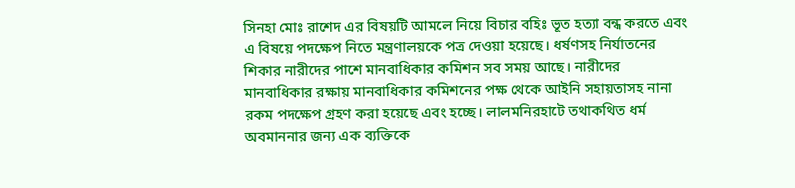সিনহা মোঃ রাশেদ এর বিষয়টি আমলে নিয়ে বিচার বহিঃ ভূত হত্যা বন্ধ করতে এবং এ বিষয়ে পদক্ষেপ নিতে মন্ত্রণালয়কে পত্র দেওয়া হয়েছে। ধর্ষণসহ নির্যাতনের শিকার নারীদের পাশে মানবাধিকার কমিশন সব সময় আছে। নারীদের মানবাধিকার রক্ষায় মানবাধিকার কমিশনের পক্ষ থেকে আইনি সহায়তাসহ নানা রকম পদক্ষেপ গ্রহণ করা হয়েছে এবং হচ্ছে। লালমনিরহাটে তথাকথিত ধর্ম অবমাননার জন্য এক ব্যক্তিকে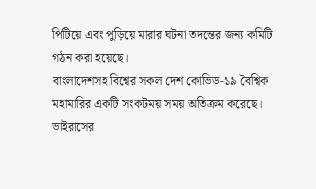পিটিয়ে এবং পুড়িয়ে মারার ঘটনা তদন্তের জন্য কমিটি গঠন করা হয়েছে।
বাংলাদেশসহ বিশ্বের সকল দেশ কোভিড-১৯ বৈশ্বিক মহামারির একটি সংকটময় সময় অতিক্রম করেছে। ভাইরাসের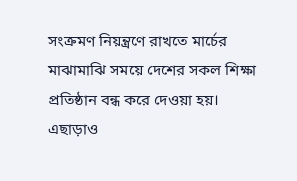সংক্রমণ নিয়ন্ত্রণে রাখতে মার্চের মাঝামাঝি সময়ে দেশের সকল শিক্ষা প্রতিষ্ঠান বন্ধ করে দেওয়া হয়। এছাড়াও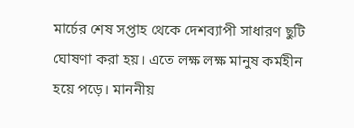মার্চের শেষ সপ্তাহ থেকে দেশব্যাপী সাধারণ ছুটি ঘোষণা করা হয়। এতে লক্ষ লক্ষ মানুষ কর্মহীন হয়ে পড়ে। মাননীয়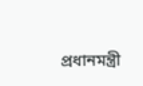প্রধানমন্ত্রী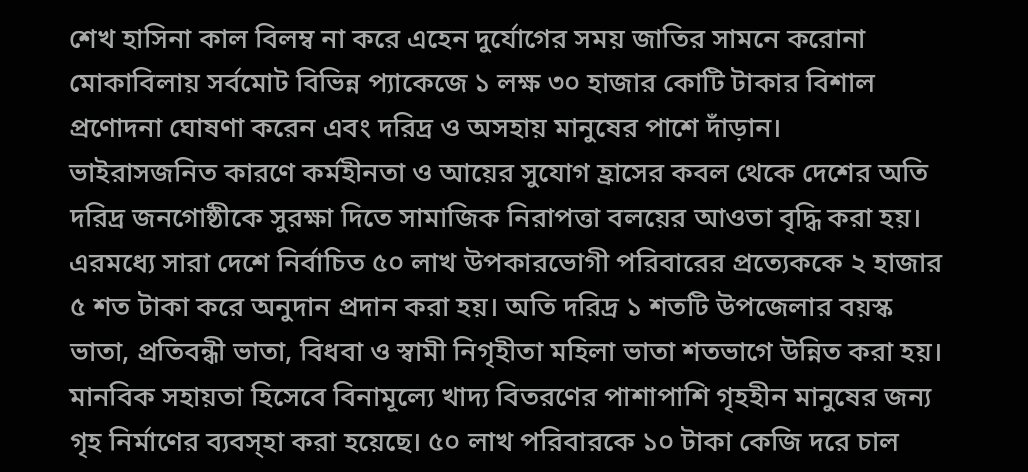শেখ হাসিনা কাল বিলম্ব না করে এহেন দুর্যোগের সময় জাতির সামনে করোনা মোকাবিলায় সর্বমোট বিভিন্ন প্যাকেজে ১ লক্ষ ৩০ হাজার কোটি টাকার বিশাল প্রণোদনা ঘোষণা করেন এবং দরিদ্র ও অসহায় মানুষের পাশে দাঁড়ান।
ভাইরাসজনিত কারণে কর্মহীনতা ও আয়ের সুযোগ হ্রাসের কবল থেকে দেশের অতি দরিদ্র জনগোষ্ঠীকে সুরক্ষা দিতে সামাজিক নিরাপত্তা বলয়ের আওতা বৃদ্ধি করা হয়। এরমধ্যে সারা দেশে নির্বাচিত ৫০ লাখ উপকারভোগী পরিবারের প্রত্যেককে ২ হাজার ৫ শত টাকা করে অনুদান প্রদান করা হয়। অতি দরিদ্র ১ শতটি উপজেলার বয়স্ক ভাতা, প্রতিবন্ধী ভাতা, বিধবা ও স্বামী নিগৃহীতা মহিলা ভাতা শতভাগে উন্নিত করা হয়। মানবিক সহায়তা হিসেবে বিনামূল্যে খাদ্য বিতরণের পাশাপাশি গৃহহীন মানুষের জন্য গৃহ নির্মাণের ব্যবস্হা করা হয়েছে। ৫০ লাখ পরিবারকে ১০ টাকা কেজি দরে চাল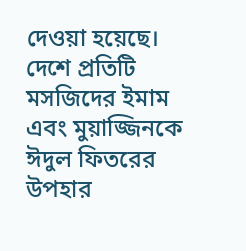দেওয়া হয়েছে। দেশে প্রতিটি মসজিদের ইমাম এবং মুয়াজ্জিনকে ঈদুল ফিতরের উপহার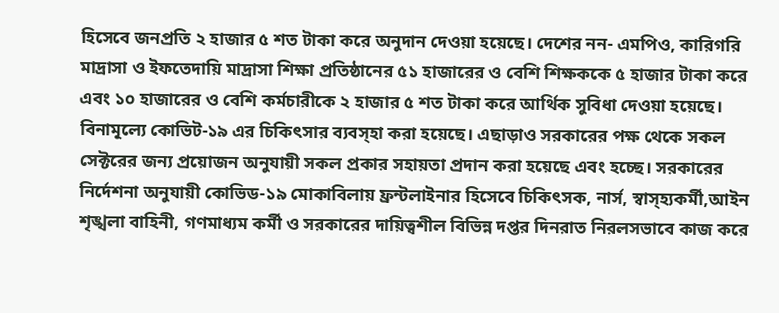হিসেবে জনপ্রতি ২ হাজার ৫ শত টাকা করে অনুদান দেওয়া হয়েছে। দেশের নন- এমপিও, কারিগরি মাদ্রাসা ও ইফতেদায়ি মাদ্রাসা শিক্ষা প্রতিষ্ঠানের ৫১ হাজারের ও বেশি শিক্ষককে ৫ হাজার টাকা করে এবং ১০ হাজারের ও বেশি কর্মচারীকে ২ হাজার ৫ শত টাকা করে আর্থিক সুবিধা দেওয়া হয়েছে। বিনামূল্যে কোভিট-১৯ এর চিকিৎসার ব্যবস্হা করা হয়েছে। এছাড়াও সরকারের পক্ষ থেকে সকল সেক্টরের জন্য প্রয়োজন অনুযায়ী সকল প্রকার সহায়তা প্রদান করা হয়েছে এবং হচ্ছে। সরকারের নির্দেশনা অনুযায়ী কোভিড-১৯ মোকাবিলায় ফ্রন্টলাইনার হিসেবে চিকিৎসক, নার্স, স্বাস্হ্যকর্মী,আইন শৃঙ্খলা বাহিনী, গণমাধ্যম কর্মী ও সরকারের দায়িত্বশীল বিভিন্ন দপ্তর দিনরাত নিরলসভাবে কাজ করে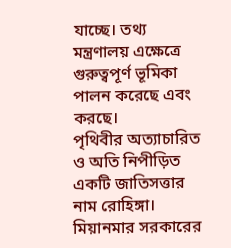যাচ্ছে। তথ্য মন্ত্রণালয় এক্ষেত্রে গুরুত্বপূর্ণ ভূমিকা পালন করেছে এবং করছে।
পৃথিবীর অত্যাচারিত ও অতি নিপীড়িত একটি জাতিসত্তার নাম রোহিঙ্গা। মিয়ানমার সরকারের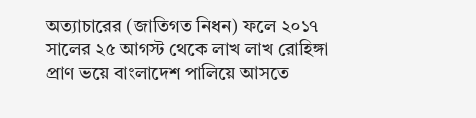অত্যাচারের (জাতিগত নিধন) ফলে ২০১৭ সালের ২৫ আগস্ট থেকে লাখ লাখ রোহিঙ্গা প্রাণ ভয়ে বাংলাদেশ পালিয়ে আসতে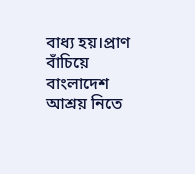বাধ্য হয়।প্রাণ বাঁচিয়ে বাংলাদেশ আশ্রয় নিতে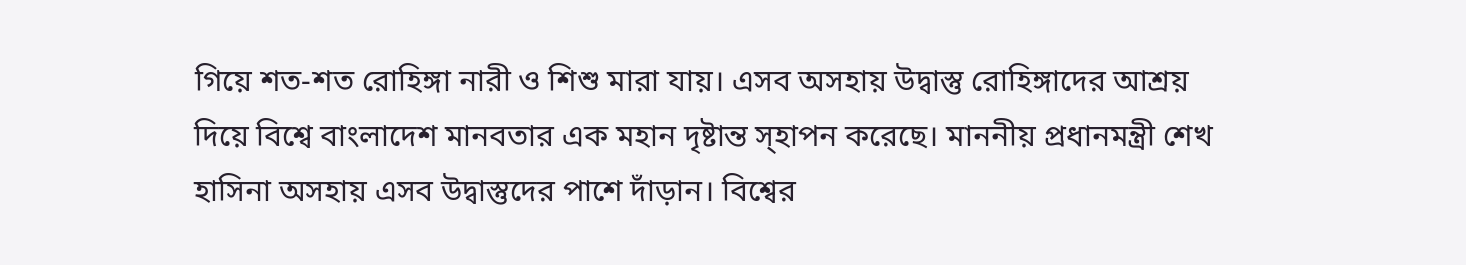গিয়ে শত-শত রোহিঙ্গা নারী ও শিশু মারা যায়। এসব অসহায় উদ্বাস্তু রোহিঙ্গাদের আশ্রয় দিয়ে বিশ্বে বাংলাদেশ মানবতার এক মহান দৃষ্টান্ত স্হাপন করেছে। মাননীয় প্রধানমন্ত্রী শেখ হাসিনা অসহায় এসব উদ্বাস্তুদের পাশে দাঁড়ান। বিশ্বের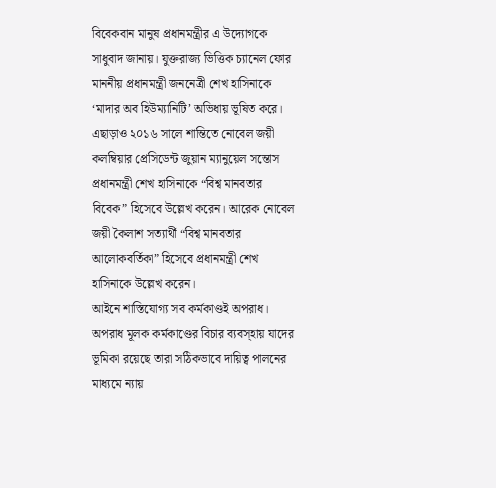বিবেকবান মানুষ প্রধানমন্ত্রীর এ উদ্যোগকে সাধুবাদ জানায়। যুক্তরাজ্য ভিত্তিক চ্যানেল ফোর মাননীয় প্রধানমন্ত্রী জননেত্রী শেখ হাসিনাকে ‘মাদার অব হিউম্যানিটি’ অভিধায় ভূষিত করে। এছাড়াও ২০১৬ সালে শান্তিতে নোবেল জয়ী কলম্বিয়ার প্রেসিডেন্ট জুয়ান ম্যানুয়েল সন্তোস প্রধানমন্ত্রী শেখ হাসিনাকে “বিশ্ব মানবতার বিবেক” হিসেবে উল্লেখ করেন। আরেক নোবেল জয়ী কৈলাশ সত্যার্থী “বিশ্ব মানবতার আলোকবর্তিকা” হিসেবে প্রধানমন্ত্রী শেখ হাসিনাকে উল্লেখ করেন।
আইনে শাস্তিযোগ্য সব কর্মকাণ্ডই অপরাধ। অপরাধ মূলক কর্মকাণ্ডের বিচার ব্যবস্হায় যাদের ভূমিকা রয়েছে তারা সঠিকভাবে দায়িত্ব পালনের মাধ্যমে ন্যায়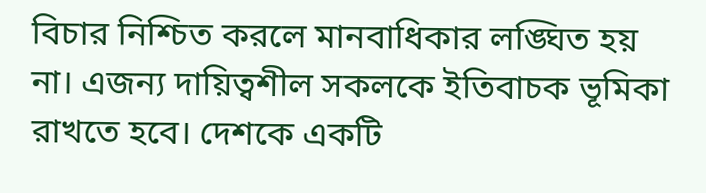বিচার নিশ্চিত করলে মানবাধিকার লঙ্ঘিত হয় না। এজন্য দায়িত্বশীল সকলকে ইতিবাচক ভূমিকা রাখতে হবে। দেশকে একটি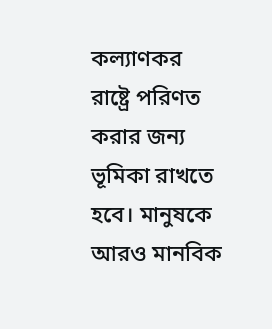কল্যাণকর রাষ্ট্রে পরিণত করার জন্য ভূমিকা রাখতে হবে। মানুষকে আরও মানবিক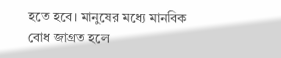হতে হবে। মানুষের মধ্যে মানবিক বোধ জাগ্রত হলে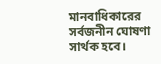মানবাধিকারের সর্বজনীন ঘোষণা সার্থক হবে।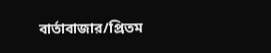বার্তাবাজার/প্রিতম